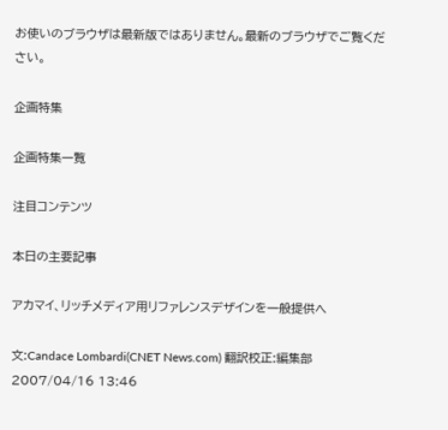お使いのブラウザは最新版ではありません。最新のブラウザでご覧ください。

企画特集

企画特集一覧

注目コンテンツ

本日の主要記事

アカマイ、リッチメディア用リファレンスデザインを一般提供へ

文:Candace Lombardi(CNET News.com) 翻訳校正:編集部 2007/04/16 13:46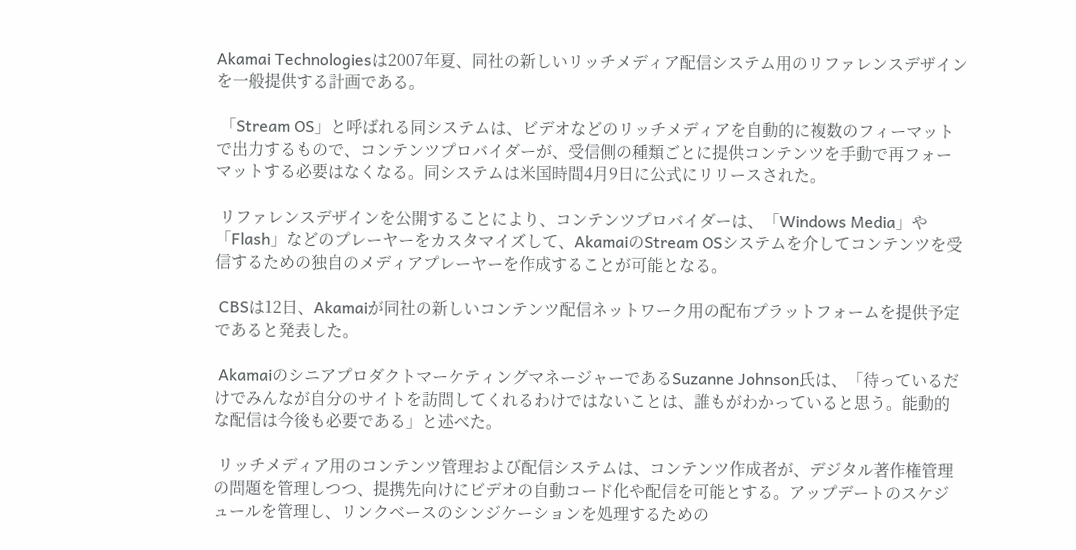Akamai Technologiesは2007年夏、同社の新しいリッチメディア配信システム用のリファレンスデザインを一般提供する計画である。

 「Stream OS」と呼ばれる同システムは、ビデオなどのリッチメディアを自動的に複数のフィーマットで出力するもので、コンテンツプロバイダーが、受信側の種類ごとに提供コンテンツを手動で再フォーマットする必要はなくなる。同システムは米国時間4月9日に公式にリリースされた。

 リファレンスデザインを公開することにより、コンテンツプロバイダーは、「Windows Media」や「Flash」などのプレーヤーをカスタマイズして、AkamaiのStream OSシステムを介してコンテンツを受信するための独自のメディアプレーヤーを作成することが可能となる。

 CBSは12日、Akamaiが同社の新しいコンテンツ配信ネットワーク用の配布プラットフォームを提供予定であると発表した。

 AkamaiのシニアプロダクトマーケティングマネージャーであるSuzanne Johnson氏は、「待っているだけでみんなが自分のサイトを訪問してくれるわけではないことは、誰もがわかっていると思う。能動的な配信は今後も必要である」と述べた。

 リッチメディア用のコンテンツ管理および配信システムは、コンテンツ作成者が、デジタル著作権管理の問題を管理しつつ、提携先向けにビデオの自動コード化や配信を可能とする。アップデートのスケジュールを管理し、リンクベースのシンジケーションを処理するための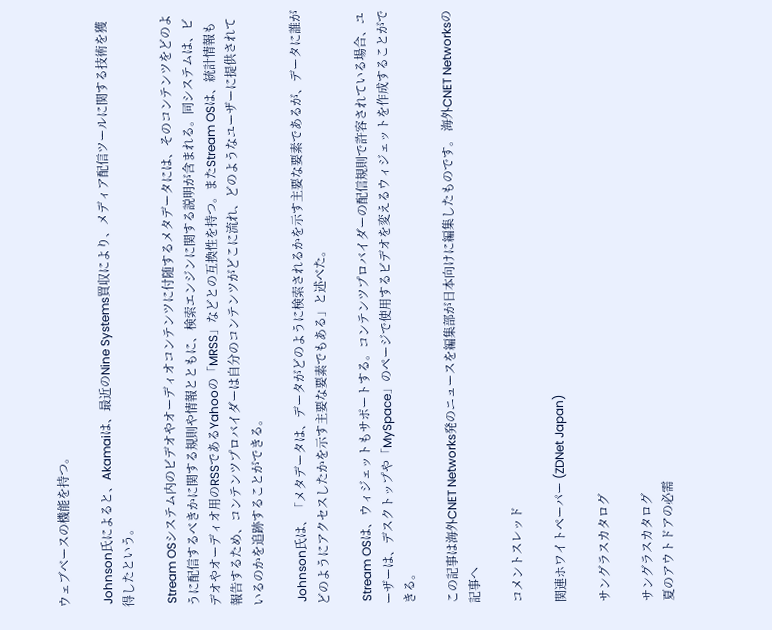ウェブベースの機能を持つ。

 Johnson氏によると、Akamaiは、最近のNine Systems買収により、メディア配信ツールに関する技術を獲得したという。

 Stream OSシステム内のビデオやオーディオコンテンツに付随するメタデータには、そのコンテンツをどのように配信するべきかに関する規則や情報とともに、検索エンジンに関する説明が含まれる。同システムは、ビデオやオーディオ用のRSSであるYahooの「MRSS」などとの互換性を持つ。またStream OSは、統計情報も報告するため、コンテンツプロバイダーは自分のコンテンツがどこに流れ、どのようなユーザーに提供されているのかを追跡することができる。

 Johnson氏は、「メタデータは、データがどのように検索されるかを示す主要な要素であるが、データに誰がどのようにアクセスしたかを示す主要な要素でもある」と述べた。

 Stream OSは、ウィジェットもサポートする。コンテンツプロバイダーの配信規則で許容されている場合、ユーザーは、デスクトップや「MySpace」のページで使用するビデオを変えるウィジェットを作成することができる。

この記事は海外CNET Networks発のニュースを編集部が日本向けに編集したものです。 海外CNET Networksの記事へ

コメントスレッド

関連ホワイトペーパー (ZDNet Japan)

サングラスカタログ

サングラスカタログ
夏のアウトドアの必需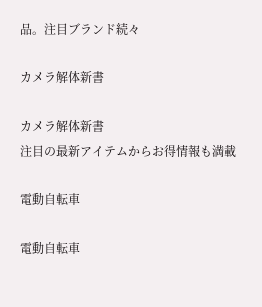品。注目ブランド続々

カメラ解体新書

カメラ解体新書
注目の最新アイテムからお得情報も満載

電動自転車

電動自転車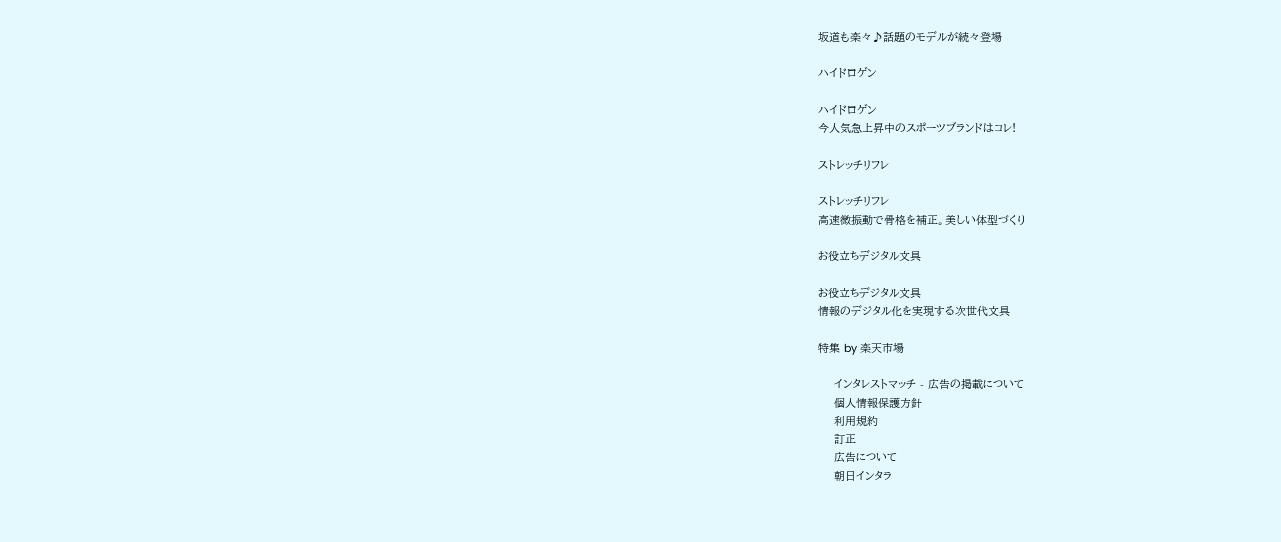坂道も楽々♪話題のモデルが続々登場

ハイドロゲン

ハイドロゲン
今人気急上昇中のスポーツブランドはコレ!

ストレッチリフレ

ストレッチリフレ
高速微振動で骨格を補正。美しい体型づくり

お役立ちデジタル文具

お役立ちデジタル文具
情報のデジタル化を実現する次世代文具

特集 by 楽天市場

    インタレストマッチ - 広告の掲載について
    個人情報保護方針
    利用規約
    訂正
    広告について
    朝日インタラ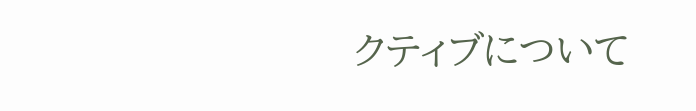クティブについて